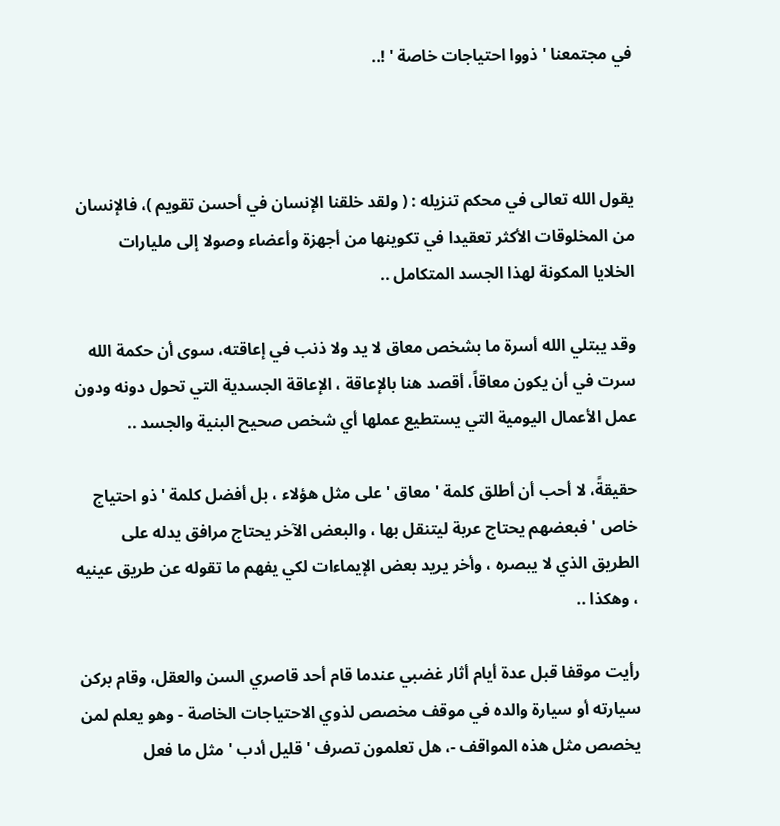في مجتمعنا ' ذووا احتياجات خاصة ' !..



يقول الله تعالى في محكم تنزيله : ( ولقد خلقنا الإنسان في أحسن تقويم )، فالإنسان من المخلوقات الأكثر تعقيدا في تكوينها من أجهزة وأعضاء وصولا إلى مليارات  الخلايا المكونة لهذا الجسد المتكامل ..

وقد يبتلي الله أسرة ما بشخص معاق لا يد ولا ذنب في إعاقته، سوى أن حكمة الله سرت في أن يكون معاقاً، أقصد هنا بالإعاقة ، الإعاقة الجسدية التي تحول دونه ودون عمل الأعمال اليومية التي يستطيع عملها أي شخص صحيح البنية والجسد ..

حقيقةً، لا أحب أن أطلق كلمة ' معاق ' على مثل هؤلاء ، بل أفضل كلمة ' ذو احتياج خاص ' فبعضهم يحتاج عربة ليتنقل بها ، والبعض الآخر يحتاج مرافق يدله على الطريق الذي لا يبصره ، وأخر يريد بعض الإيماءات لكي يفهم ما تقوله عن طريق عينيه ، وهكذا ..

رأيت موقفا قبل عدة أيام أثار غضبي عندما قام أحد قاصري السن والعقل، وقام بركن سيارته أو سيارة والده في موقف مخصص لذوي الاحتياجات الخاصة - وهو يعلم لمن يخصص مثل هذه المواقف -، هل تعلمون تصرف ' قليل أدب ' مثل ما فعل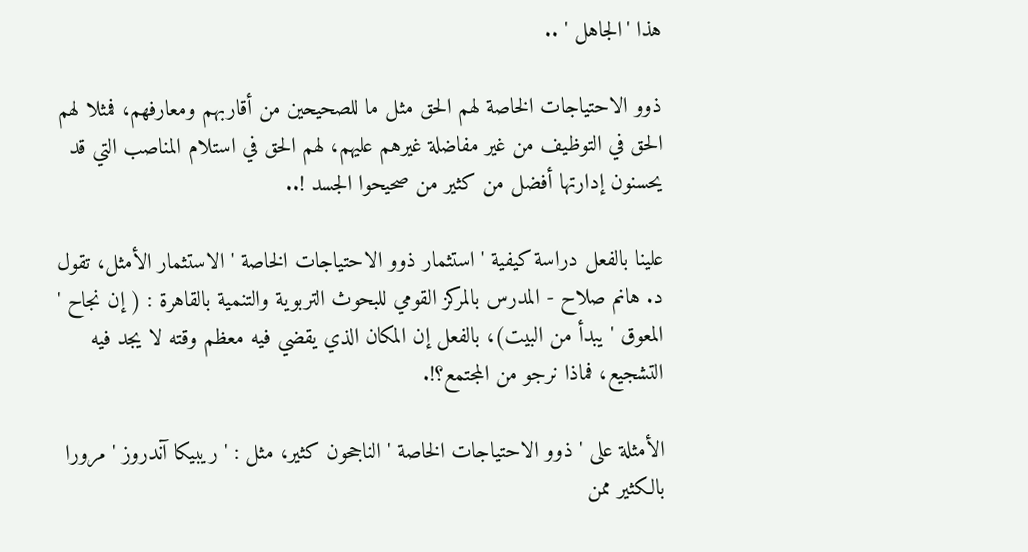هذا 'الجاهل ' ..

ذوو الاحتياجات الخاصة لهم الحق مثل ما للصحيحين من أقاربهم ومعارفهم، فمثلا لهم الحق في التوظيف من غير مفاضلة غيرهم عليهم، لهم الحق في استلام المناصب التي قد يحسنون إدارتها أفضل من كثير من صحيحوا الجسد !..

علينا بالفعل دراسة كيفية ' استثمار ذوو الاحتياجات الخاصة ' الاستثمار الأمثل، تقول د. هانم صلاح - المدرس بالمركز القومي للبحوث التربوية والتنمية بالقاهرة : ( إن نجاح ' المعوق ' يبدأ من البيت)، بالفعل إن المكان الذي يقضي فيه معظم وقته لا يجد فيه التشجيع، فماذا نرجو من المجتمع؟!.

الأمثلة على ' ذوو الاحتياجات الخاصة ' الناجحون كثير، مثل : ' ريبيكا آندروز ' مرورا بالكثير ممن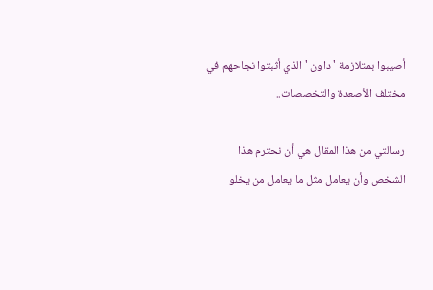أصيبوا بمتلازمة ' داون ' الذي أثبتوا نجاحهم في مختلف الأصعدة والتخصصات..

رسالتي من هذا المقال هي أن نحترم هذا الشخص وأن يعامل مثل ما يعامل من يخلو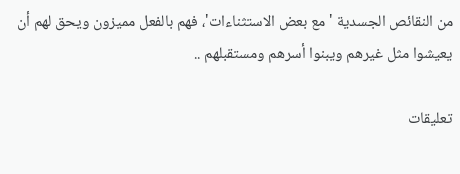من النقائص الجسدية ' مع بعض الاستثناءات'، فهم بالفعل مميزون ويحق لهم أن يعيشوا مثل غيرهم ويبنوا أسرهم ومستقبلهم ..

تعليقات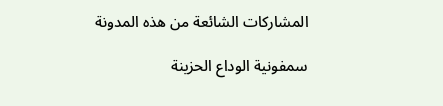المشاركات الشائعة من هذه المدونة

سمفونية الوداع الحزينة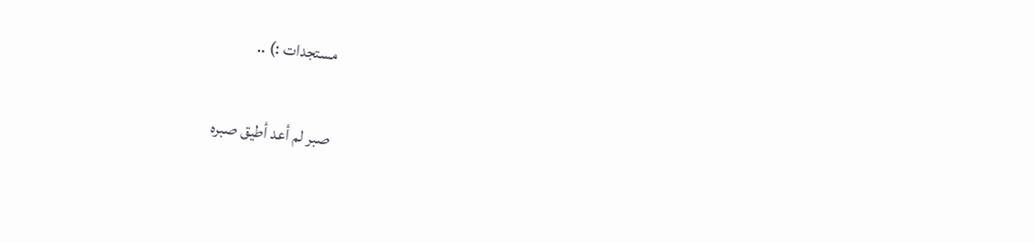مستجدات :) ..

صبر لم أعد أطيق صبره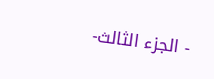- الجزء الثالث-